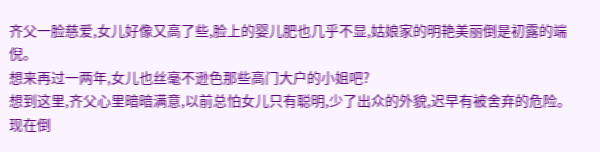齐父一脸慈爱,女儿好像又高了些,脸上的婴儿肥也几乎不显,姑娘家的明艳美丽倒是初露的端倪。
想来再过一两年,女儿也丝毫不逊色那些高门大户的小姐吧?
想到这里,齐父心里暗暗满意,以前总怕女儿只有聪明,少了出众的外貌,迟早有被舍弃的危险。
现在倒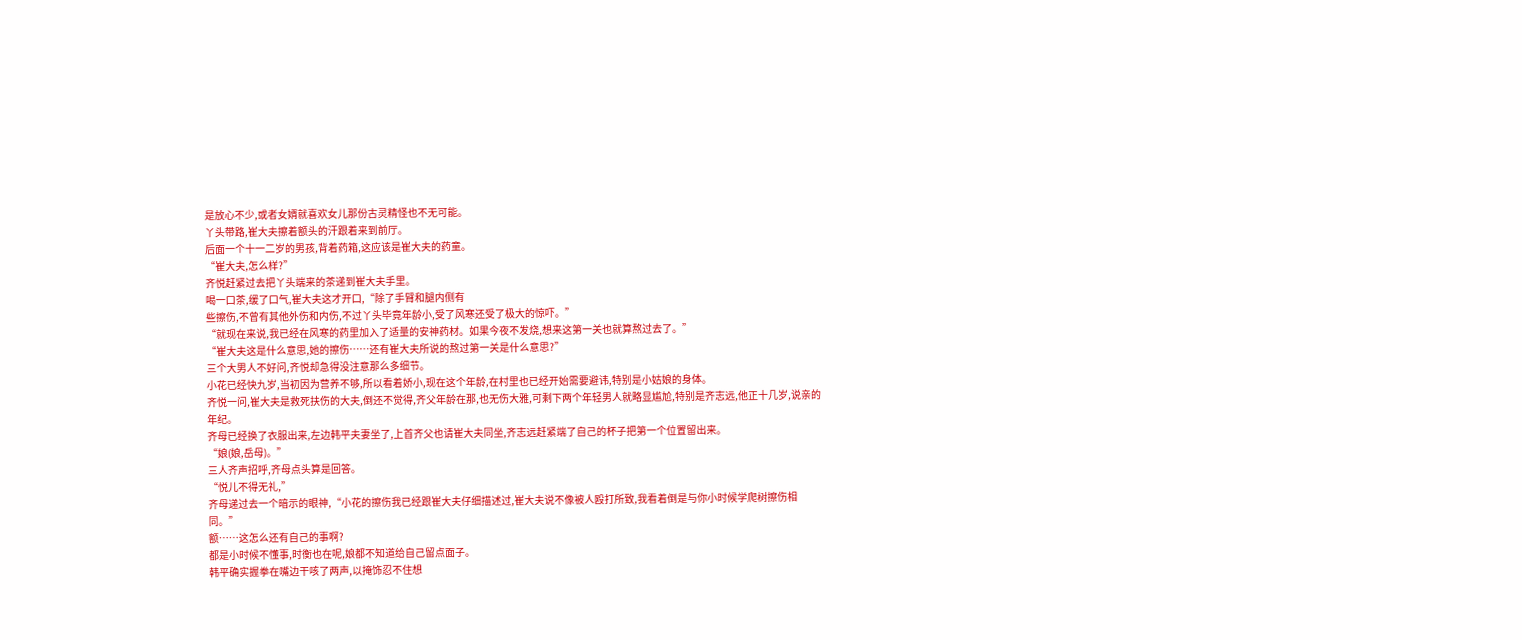是放心不少,或者女婿就喜欢女儿那份古灵精怪也不无可能。
丫头带路,崔大夫擦着额头的汗跟着来到前厅。
后面一个十一二岁的男孩,背着药箱,这应该是崔大夫的药童。
“崔大夫,怎么样?”
齐悦赶紧过去把丫头端来的茶递到崔大夫手里。
喝一口茶,缓了口气,崔大夫这才开口,“除了手臂和腿内侧有
些擦伤,不曾有其他外伤和内伤,不过丫头毕竟年龄小,受了风寒还受了极大的惊吓。”
“就现在来说,我已经在风寒的药里加入了适量的安神药材。如果今夜不发烧,想来这第一关也就算熬过去了。”
“崔大夫这是什么意思,她的擦伤……还有崔大夫所说的熬过第一关是什么意思?”
三个大男人不好问,齐悦却急得没注意那么多细节。
小花已经快九岁,当初因为营养不够,所以看着娇小,现在这个年龄,在村里也已经开始需要避讳,特别是小姑娘的身体。
齐悦一问,崔大夫是救死扶伤的大夫,倒还不觉得,齐父年龄在那,也无伤大雅,可剩下两个年轻男人就略显尴尬,特别是齐志远,他正十几岁,说亲的年纪。
齐母已经换了衣服出来,左边韩平夫妻坐了,上首齐父也请崔大夫同坐,齐志远赶紧端了自己的杯子把第一个位置留出来。
“娘(娘,岳母)。”
三人齐声招呼,齐母点头算是回答。
“悦儿不得无礼,”
齐母递过去一个暗示的眼神,“小花的擦伤我已经跟崔大夫仔细描述过,崔大夫说不像被人殴打所致,我看着倒是与你小时候学爬树擦伤相同。”
额……这怎么还有自己的事啊?
都是小时候不懂事,时衡也在呢,娘都不知道给自己留点面子。
韩平确实握拳在嘴边干咳了两声,以掩饰忍不住想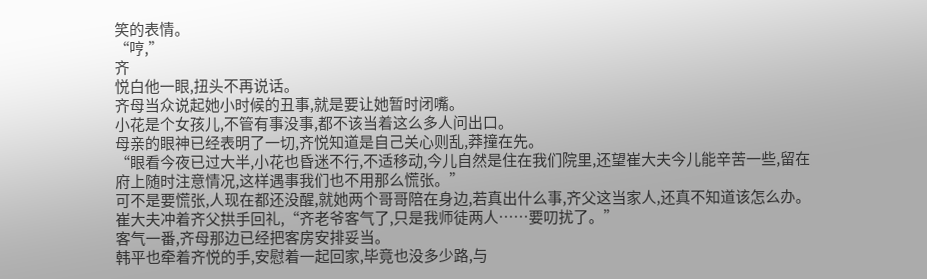笑的表情。
“哼,”
齐
悦白他一眼,扭头不再说话。
齐母当众说起她小时候的丑事,就是要让她暂时闭嘴。
小花是个女孩儿,不管有事没事,都不该当着这么多人问出口。
母亲的眼神已经表明了一切,齐悦知道是自己关心则乱,莽撞在先。
“眼看今夜已过大半,小花也昏迷不行,不适移动,今儿自然是住在我们院里,还望崔大夫今儿能辛苦一些,留在府上随时注意情况,这样遇事我们也不用那么慌张。”
可不是要慌张,人现在都还没醒,就她两个哥哥陪在身边,若真出什么事,齐父这当家人,还真不知道该怎么办。
崔大夫冲着齐父拱手回礼,“齐老爷客气了,只是我师徒两人……要叨扰了。”
客气一番,齐母那边已经把客房安排妥当。
韩平也牵着齐悦的手,安慰着一起回家,毕竟也没多少路,与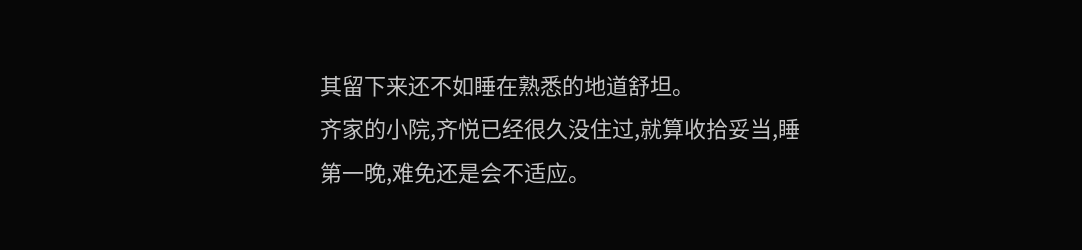其留下来还不如睡在熟悉的地道舒坦。
齐家的小院,齐悦已经很久没住过,就算收拾妥当,睡第一晚,难免还是会不适应。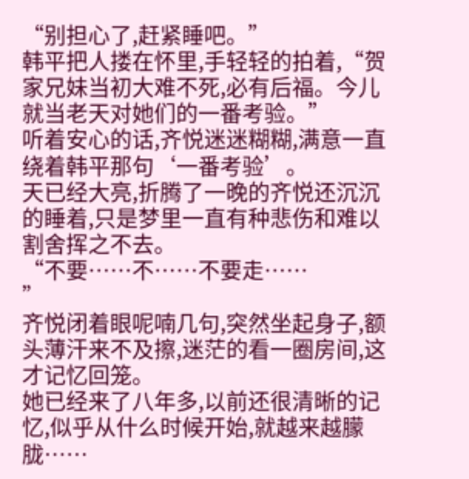“别担心了,赶紧睡吧。”
韩平把人搂在怀里,手轻轻的拍着,“贺家兄妹当初大难不死,必有后福。今儿就当老天对她们的一番考验。”
听着安心的话,齐悦迷迷糊糊,满意一直绕着韩平那句‘一番考验’。
天已经大亮,折腾了一晚的齐悦还沉沉的睡着,只是梦里一直有种悲伤和难以割舍挥之不去。
“不要……不……不要走……
”
齐悦闭着眼呢喃几句,突然坐起身子,额头薄汗来不及擦,迷茫的看一圈房间,这才记忆回笼。
她已经来了八年多,以前还很清晰的记忆,似乎从什么时候开始,就越来越朦胧……